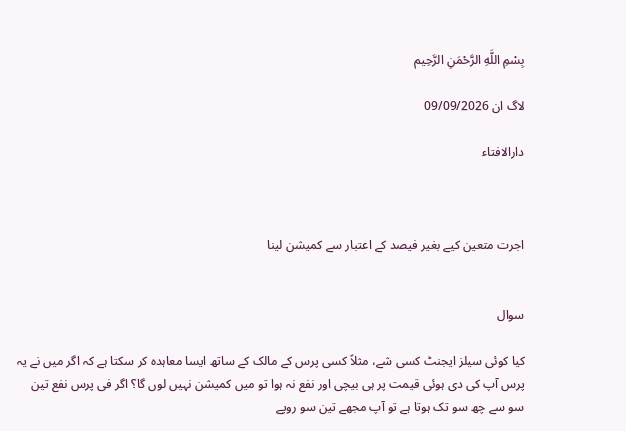بِسْمِ اللَّهِ الرَّحْمَنِ الرَّحِيم

لاگ ان 09/09/2026

دارالافتاء



اجرت متعین کیے بغیر فیصد کے اعتبار سے کمیشن لینا


سوال

کیا کوئی سیلز ایجنٹ کسی شے، مثلاً کسی پرس کے مالک کے ساتھ ایسا معاہدہ کر سکتا ہے کہ اگر میں نے یہ پرس آپ کی دی ہوئی قیمت پر ہی بیچی اور نفع نہ ہوا تو میں کمیشن نہیں لوں گا؟ اگر فی پرس نفع تین سو سے چھ سو تک ہوتا ہے تو آپ مجھے تین سو روپے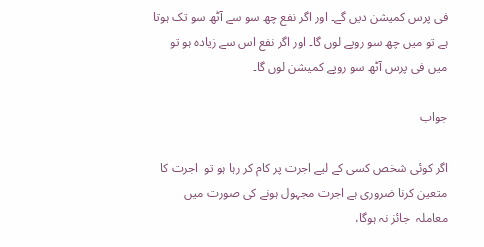فی پرس کمیشن دیں گے۔ اور اگر نفع چھ سو سے آٹھ سو تک ہوتا ہے تو میں چھ سو روپے لوں گا۔ اور اگر نفع اس سے زیادہ ہو تو میں فی پرس آٹھ سو روپے کمیشن لوں گا۔

جواب

اگر کوئی شخص کسی کے لیے اجرت پر کام کر رہا ہو تو  اجرت کا متعین کرنا ضروری ہے اجرت مجہول ہونے کی صورت میں معاملہ  جائز نہ ہوگا،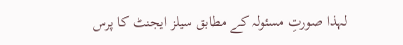لہذا صورتِ مسئولہ کے مطابق سیلز ایجنٹ کا پرس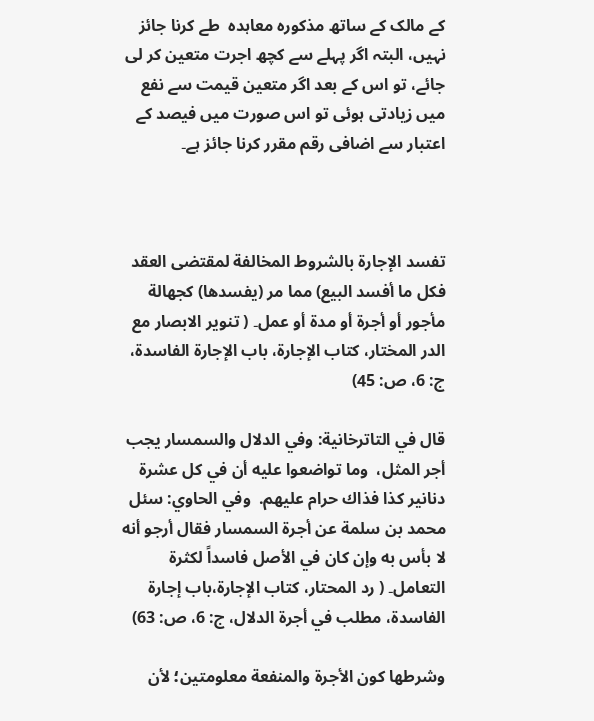کے مالک کے ساتھ مذکورہ معاہدہ  طے کرنا جائز نہیں، البتہ اگر پہلے سے کچھ اجرت متعین کر لی جائے، تو اس کے بعد اگر متعین قیمت سے نفع میں زیادتی ہوئی تو اس صورت میں فیصد کے اعتبار سے اضافی رقم مقرر کرنا جائز ہے۔



تفسد الإجارة بالشروط المخالفة لمقتضى العقد فكل ما أفسد البيع) مما مر (يفسدها) كجهالة مأجور أو أجرة أو مدة أو عمل۔ ( تنویر الابصار مع الدر المختار، كتاب الإجارة، ‌‌باب الإجارة الفاسدة، ج: 6، ص: 45)

قال في التاترخانية: وفي الدلال والسمسار يجب أجر المثل،  وما تواضعوا عليه أن في كل عشرة دنانير كذا فذاك حرام عليهم.  وفي الحاوي: سئل محمد بن سلمة عن أجرة السمسار فقال أرجو أنه لا بأس به وإن كان في الأصل فاسداً لكثرة التعامل۔ ( رد المحتار، كتاب الإجارة،باب إجارة الفاسدة، مطلب في أجرة الدلال، ج: 6، ص: 63)

وشرطها ‌كون ‌الأجرة ‌والمنفعة ‌معلومتين؛ لأن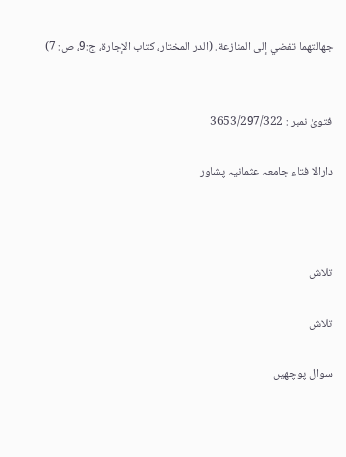جهالتهما تفضي إلى المنازعة. (الدر المختار، كتاب الإجارة، ج:9، ص: 7)


فتویٰ نمبر : 3653/297/322

دارالا فتاء جامعہ عثمانیہ پشاور



تلاش

تلاش

سوال پوچھیں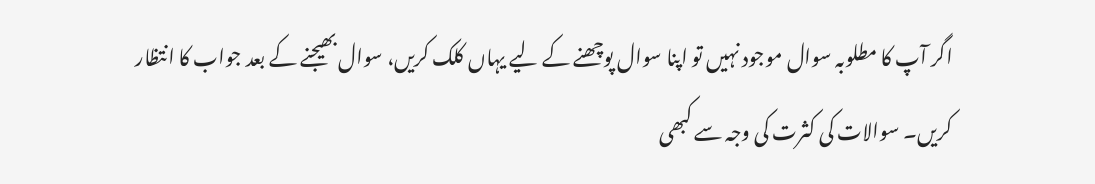اگر آپ کا مطلوبہ سوال موجود نہیں تو اپنا سوال پوچھنے کے لیے یہاں کلک کریں، سوال بھیجنے کے بعد جواب کا انتظار کریں۔ سوالات کی کثرت کی وجہ سے کبھی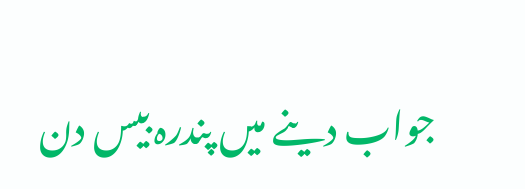جواب دینے میں پندرہ بیس دن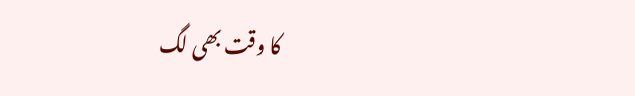کا وقت بھی لگ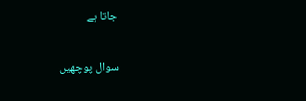جاتا ہے

سوال پوچھیں